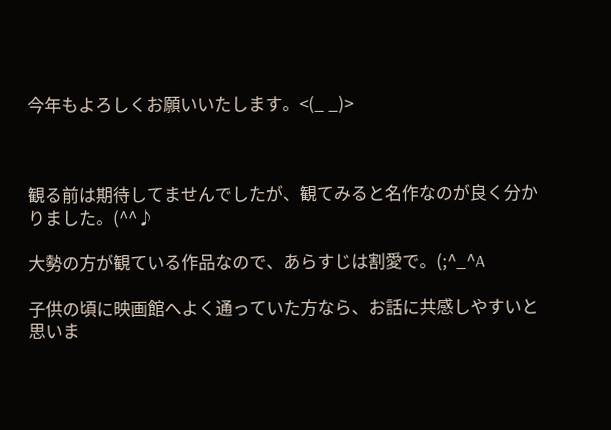今年もよろしくお願いいたします。<(_ _)>



観る前は期待してませんでしたが、観てみると名作なのが良く分かりました。(^^♪

大勢の方が観ている作品なので、あらすじは割愛で。(;^_^A

子供の頃に映画館へよく通っていた方なら、お話に共感しやすいと思いま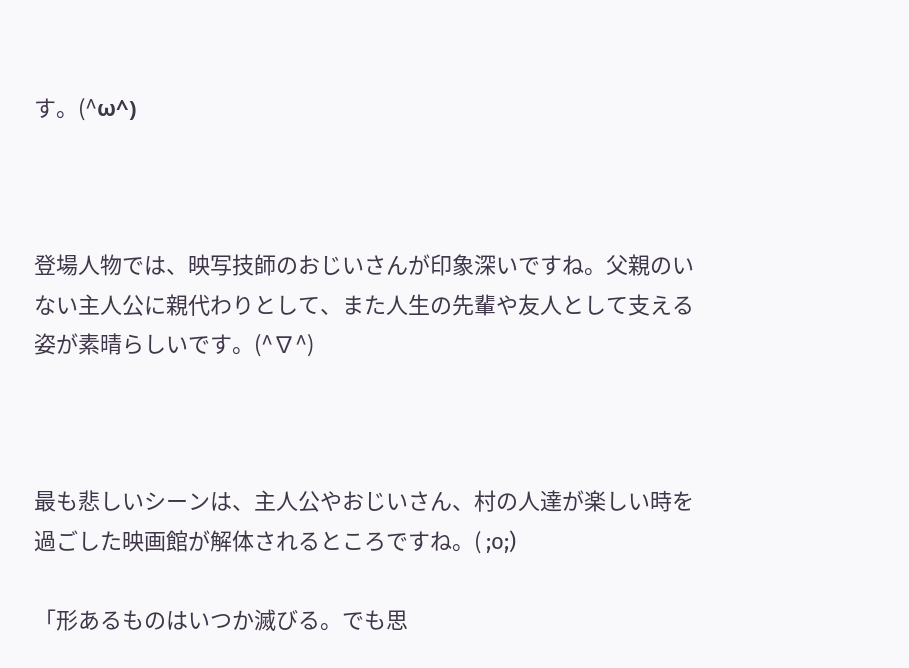す。(^ω^)



登場人物では、映写技師のおじいさんが印象深いですね。父親のいない主人公に親代わりとして、また人生の先輩や友人として支える姿が素晴らしいです。(^∇^)



最も悲しいシーンは、主人公やおじいさん、村の人達が楽しい時を過ごした映画館が解体されるところですね。( ;o;)

「形あるものはいつか滅びる。でも思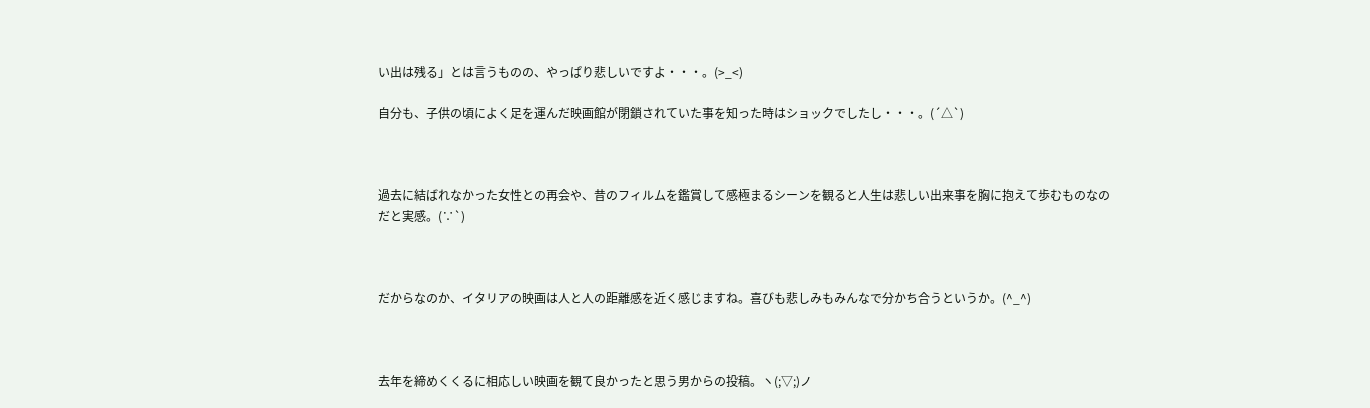い出は残る」とは言うものの、やっぱり悲しいですよ・・・。(>_<)

自分も、子供の頃によく足を運んだ映画館が閉鎖されていた事を知った時はショックでしたし・・・。(´△`)



過去に結ばれなかった女性との再会や、昔のフィルムを鑑賞して感極まるシーンを観ると人生は悲しい出来事を胸に抱えて歩むものなのだと実感。(∵`)



だからなのか、イタリアの映画は人と人の距離感を近く感じますね。喜びも悲しみもみんなで分かち合うというか。(^_^)



去年を締めくくるに相応しい映画を観て良かったと思う男からの投稿。ヽ(;▽;)ノ